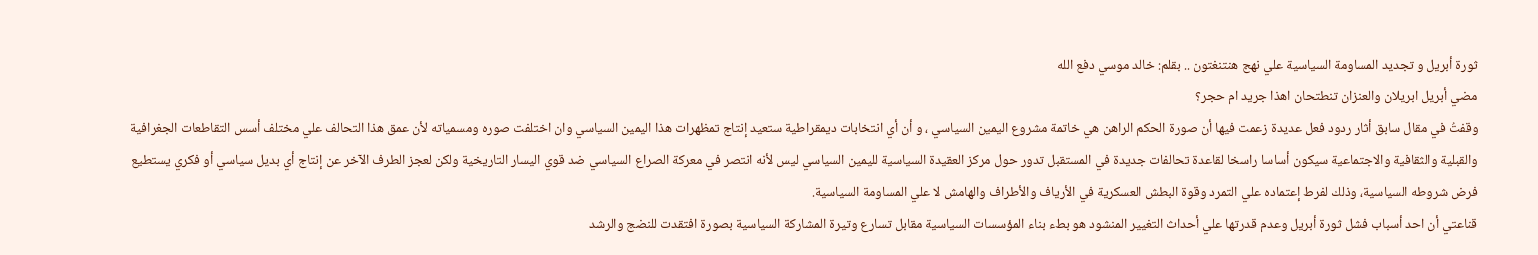ثورة أبريل و تجديد المساومة السياسية علي نهج هنتنغتون .. بقلم: خالد موسي دفع الله
مضي أبريل ابريلان والعنزان تنطتحان اهذا جريد ام حجر؟
وقفتُ في مقال سابق أثار ردود فعل عديدة زعمت فيها أن صورة الحكم الراهن هي خاتمة مشروع اليمين السياسي ، و أن أي انتخابات ديمقراطية ستعيد إنتاج تمظهرات هذا اليمين السياسي وان اختلفت صوره ومسمياته لأن عمق هذا التحالف علي مختلف أسس التقاطعات الجغرافية والقبلية والثقافية والاجتماعية سيكون أساسا راسخا لقاعدة تحالفات جديدة في المستقبل تدور حول مركز العقيدة السياسية لليمين السياسي ليس لأنه انتصر في معركة الصراع السياسي ضد قوي اليسار التاريخية ولكن لعجز الطرف الآخر عن إنتاج أي بديل سياسي أو فكري يستطيع فرض شروطه السياسية، وذلك لفرط إعتماده علي التمرد وقوة البطش العسكرية في الأرياف والأطراف والهامش لا علي المساومة السياسية.
قناعتي أن احد أسباب فشل ثورة أبريل وعدم قدرتها علي أحداث التغيير المنشود هو بطء بناء المؤسسات السياسية مقابل تسارع وتيرة المشاركة السياسية بصورة افتقدت للنضج والرشد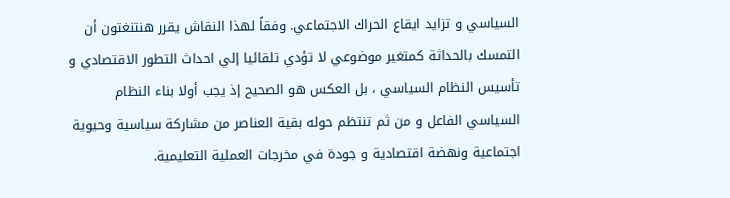السياسي و تزايد ايقاع الحراك الاجتماعي. وفقاً لهذا النقاش يقرر هنتنغتون أن التمسك بالحداثة كمتغير موضوعي لا تؤدي تلقائيا إلي احداث التطور الاقتصادي و تأسيس النظام السياسي ، بل العكس هو الصحيح إذ يجب أولا بناء النظام السياسي الفاعل و من ثم تنتظم حوله بقية العناصر من مشاركة سياسية وحيوية اجتماعية ونهضة اقتصادية و جودة في مخرجات العملية التعليمية.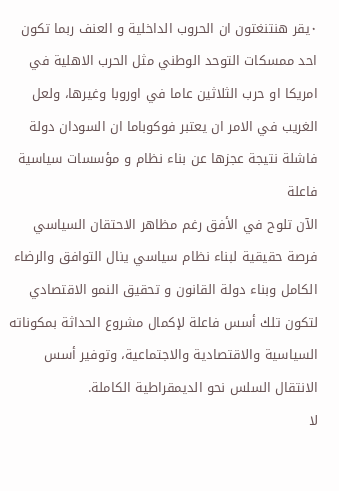٠يقر هنتنغتون ان الحروب الداخلية و العنف ربما تكون احد ممسكات التوحد الوطني مثل الحرب الاهلية في امريكا او حرب الثلاثين عاما في اوروبا وغيرها، ولعل الغريب في الامر ان يعتبر فوكوباما ان السودان دولة فاشلة نتيجة عجزها عن بناء نظام و مؤسسات سياسية فاعلة
الآن تلوح في الأفق رغم مظاهر الاحتقان السياسي فرصة حقيقية لبناء نظام سياسي ينال التوافق والرضاء الكامل وبناء دولة القانون و تحقيق النمو الاقتصادي لتكون تلك أسس فاعلة لإكمال مشروع الحداثة بمكوناته السياسية والاقتصادية والاجتماعية، وتوفير أسس الانتقال السلس نحو الديمقراطية الكاملة.
لا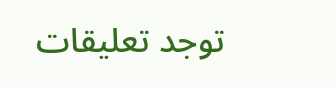توجد تعليقات